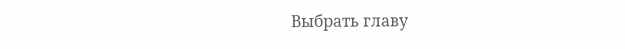Выбрать главу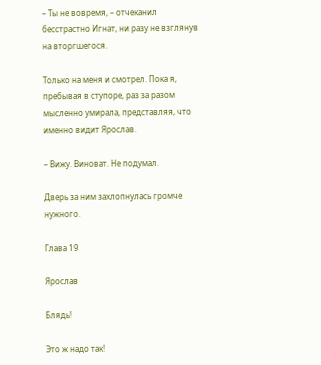– Ты не вовремя, – отчеканил бесстрастно Игнат, ни разу не взглянув на вторгшегося.

Только на меня и смотрел. Пока я, пребывая в ступоре, раз за разом мысленно умирала, представляя, что именно видит Ярослав.

– Вижу. Виноват. Не подумал.

Дверь за ним захлопнулась громче нужного.

Глава 19

Ярослав

Блядь!

Это ж надо так!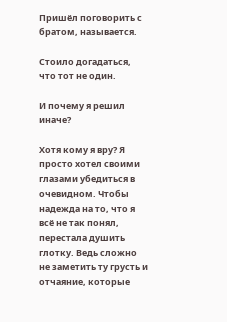Пришёл поговорить с братом, называется.

Стоило догадаться, что тот не один.

И почему я решил иначе?

Хотя кому я вру? Я просто хотел своими глазами убедиться в очевидном. Чтобы надежда на то, что я всё не так понял, перестала душить глотку. Ведь сложно не заметить ту грусть и отчаяние, которые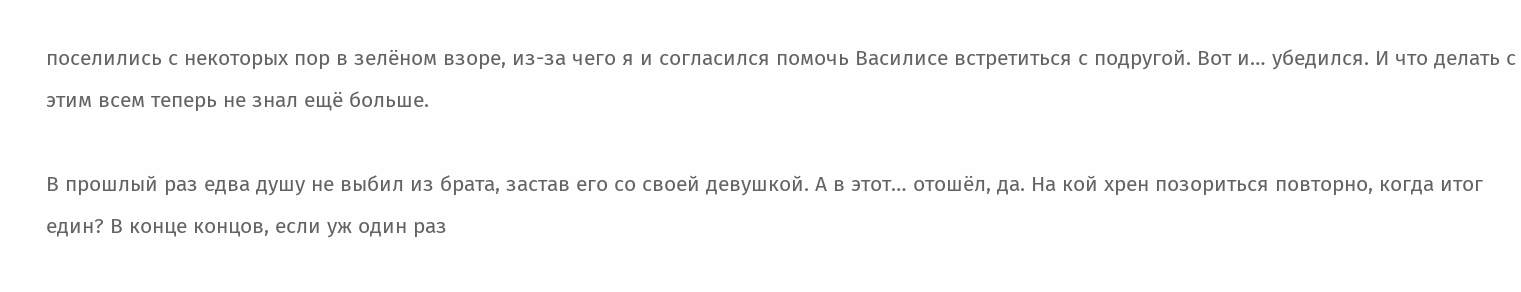поселились с некоторых пор в зелёном взоре, из-за чего я и согласился помочь Василисе встретиться с подругой. Вот и… убедился. И что делать с этим всем теперь не знал ещё больше.

В прошлый раз едва душу не выбил из брата, застав его со своей девушкой. А в этот… отошёл, да. На кой хрен позориться повторно, когда итог един? В конце концов, если уж один раз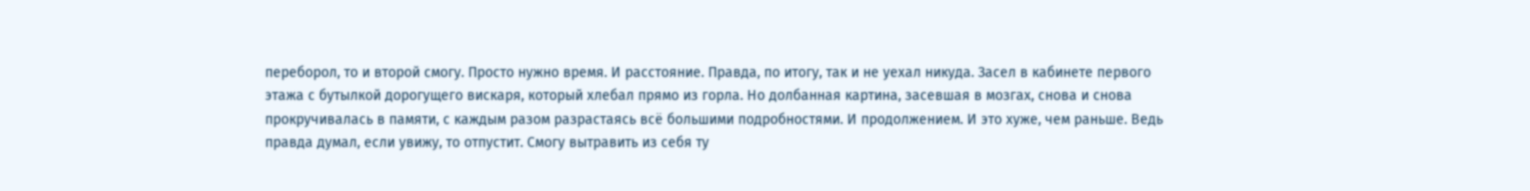переборол, то и второй смогу. Просто нужно время. И расстояние. Правда, по итогу, так и не уехал никуда. Засел в кабинете первого этажа с бутылкой дорогущего вискаря, который хлебал прямо из горла. Но долбанная картина, засевшая в мозгах, снова и снова прокручивалась в памяти, с каждым разом разрастаясь всё большими подробностями. И продолжением. И это хуже, чем раньше. Ведь правда думал, если увижу, то отпустит. Смогу вытравить из себя ту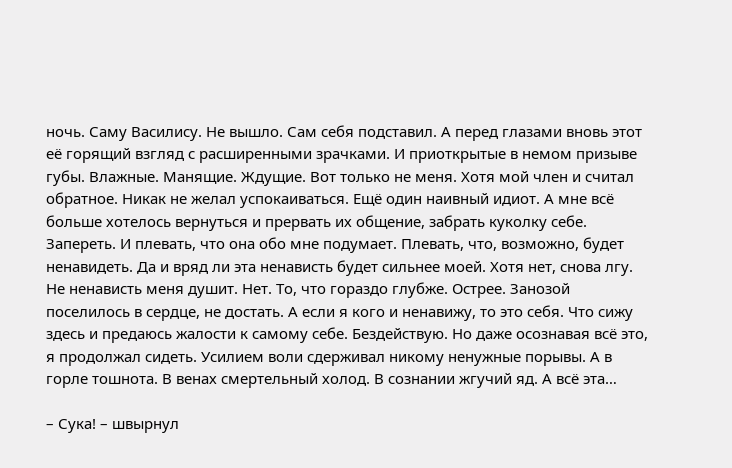ночь. Саму Василису. Не вышло. Сам себя подставил. А перед глазами вновь этот её горящий взгляд с расширенными зрачками. И приоткрытые в немом призыве губы. Влажные. Манящие. Ждущие. Вот только не меня. Хотя мой член и считал обратное. Никак не желал успокаиваться. Ещё один наивный идиот. А мне всё больше хотелось вернуться и прервать их общение, забрать куколку себе. Запереть. И плевать, что она обо мне подумает. Плевать, что, возможно, будет ненавидеть. Да и вряд ли эта ненависть будет сильнее моей. Хотя нет, снова лгу. Не ненависть меня душит. Нет. То, что гораздо глубже. Острее. Занозой поселилось в сердце, не достать. А если я кого и ненавижу, то это себя. Что сижу здесь и предаюсь жалости к самому себе. Бездействую. Но даже осознавая всё это, я продолжал сидеть. Усилием воли сдерживал никому ненужные порывы. А в горле тошнота. В венах смертельный холод. В сознании жгучий яд. А всё эта…

– Сука! – швырнул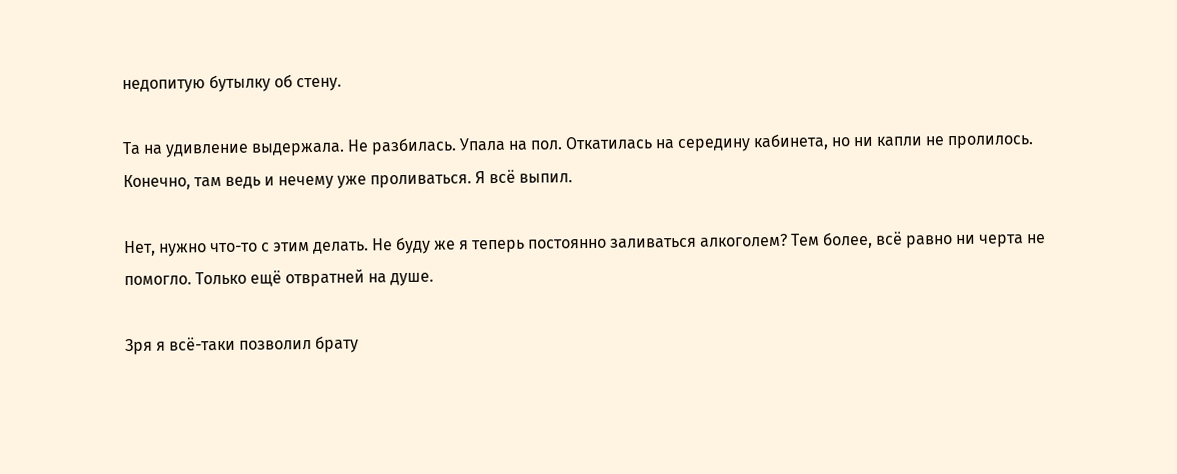недопитую бутылку об стену.

Та на удивление выдержала. Не разбилась. Упала на пол. Откатилась на середину кабинета, но ни капли не пролилось. Конечно, там ведь и нечему уже проливаться. Я всё выпил.

Нет, нужно что-то с этим делать. Не буду же я теперь постоянно заливаться алкоголем? Тем более, всё равно ни черта не помогло. Только ещё отвратней на душе.

Зря я всё-таки позволил брату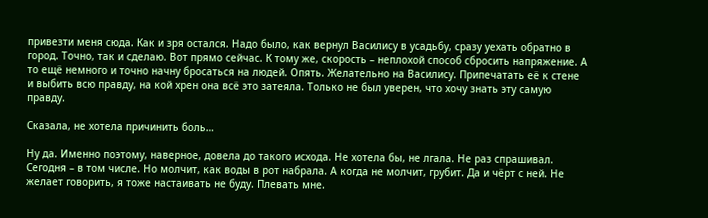привезти меня сюда. Как и зря остался. Надо было, как вернул Василису в усадьбу, сразу уехать обратно в город. Точно, так и сделаю. Вот прямо сейчас. К тому же, скорость – неплохой способ сбросить напряжение. А то ещё немного и точно начну бросаться на людей. Опять. Желательно на Василису. Припечатать её к стене и выбить всю правду, на кой хрен она всё это затеяла. Только не был уверен, что хочу знать эту самую правду.

Сказала, не хотела причинить боль…

Ну да. Именно поэтому, наверное, довела до такого исхода. Не хотела бы, не лгала. Не раз спрашивал. Сегодня – в том числе. Но молчит, как воды в рот набрала. А когда не молчит, грубит. Да и чёрт с ней. Не желает говорить, я тоже настаивать не буду. Плевать мне.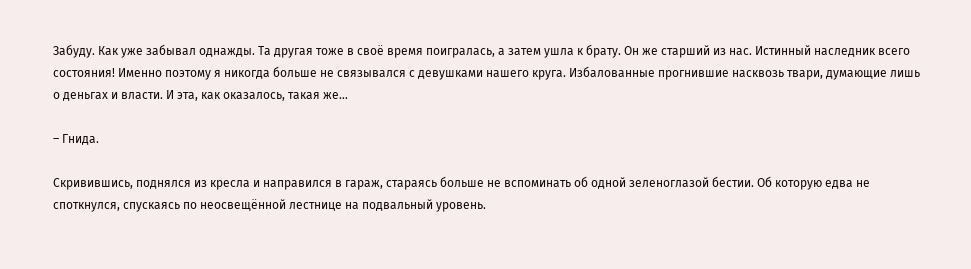Забуду. Как уже забывал однажды. Та другая тоже в своё время поигралась, а затем ушла к брату. Он же старший из нас. Истинный наследник всего состояния! Именно поэтому я никогда больше не связывался с девушками нашего круга. Избалованные прогнившие насквозь твари, думающие лишь о деньгах и власти. И эта, как оказалось, такая же…

– Гнида.

Скривившись, поднялся из кресла и направился в гараж, стараясь больше не вспоминать об одной зеленоглазой бестии. Об которую едва не споткнулся, спускаясь по неосвещённой лестнице на подвальный уровень.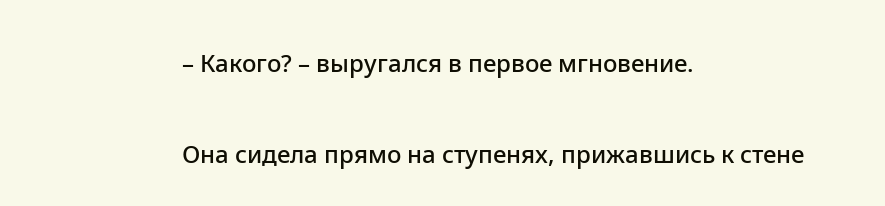– Какого? – выругался в первое мгновение.

Она сидела прямо на ступенях, прижавшись к стене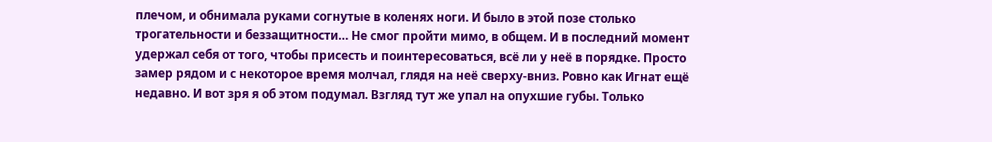плечом, и обнимала руками согнутые в коленях ноги. И было в этой позе столько трогательности и беззащитности… Не смог пройти мимо, в общем. И в последний момент удержал себя от того, чтобы присесть и поинтересоваться, всё ли у неё в порядке. Просто замер рядом и с некоторое время молчал, глядя на неё сверху-вниз. Ровно как Игнат ещё недавно. И вот зря я об этом подумал. Взгляд тут же упал на опухшие губы. Только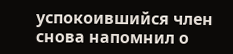успокоившийся член снова напомнил о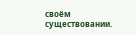своём существовании.